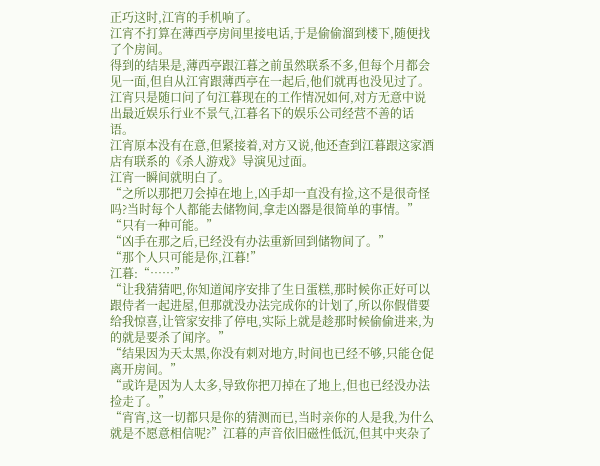正巧这时,江宵的手机响了。
江宵不打算在薄西亭房间里接电话,于是偷偷溜到楼下,随便找了个房间。
得到的结果是,薄西亭跟江暮之前虽然联系不多,但每个月都会见一面,但自从江宵跟薄西亭在一起后,他们就再也没见过了。
江宵只是随口问了句江暮现在的工作情况如何,对方无意中说出最近娱乐行业不景气,江暮名下的娱乐公司经营不善的话语。
江宵原本没有在意,但紧接着,对方又说,他还查到江暮跟这家酒店有联系的《杀人游戏》导演见过面。
江宵一瞬间就明白了。
“之所以那把刀会掉在地上,凶手却一直没有捡,这不是很奇怪吗?当时每个人都能去储物间,拿走凶器是很简单的事情。”
“只有一种可能。”
“凶手在那之后,已经没有办法重新回到储物间了。”
“那个人只可能是你,江暮!”
江暮:“……”
“让我猜猜吧,你知道闻序安排了生日蛋糕,那时候你正好可以跟侍者一起进屋,但那就没办法完成你的计划了,所以你假借要给我惊喜,让管家安排了停电,实际上就是趁那时候偷偷进来,为的就是要杀了闻序。”
“结果因为天太黑,你没有刺对地方,时间也已经不够,只能仓促离开房间。”
“或许是因为人太多,导致你把刀掉在了地上,但也已经没办法捡走了。”
“宵宵,这一切都只是你的猜测而已,当时亲你的人是我,为什么就是不愿意相信呢?”江暮的声音依旧磁性低沉,但其中夹杂了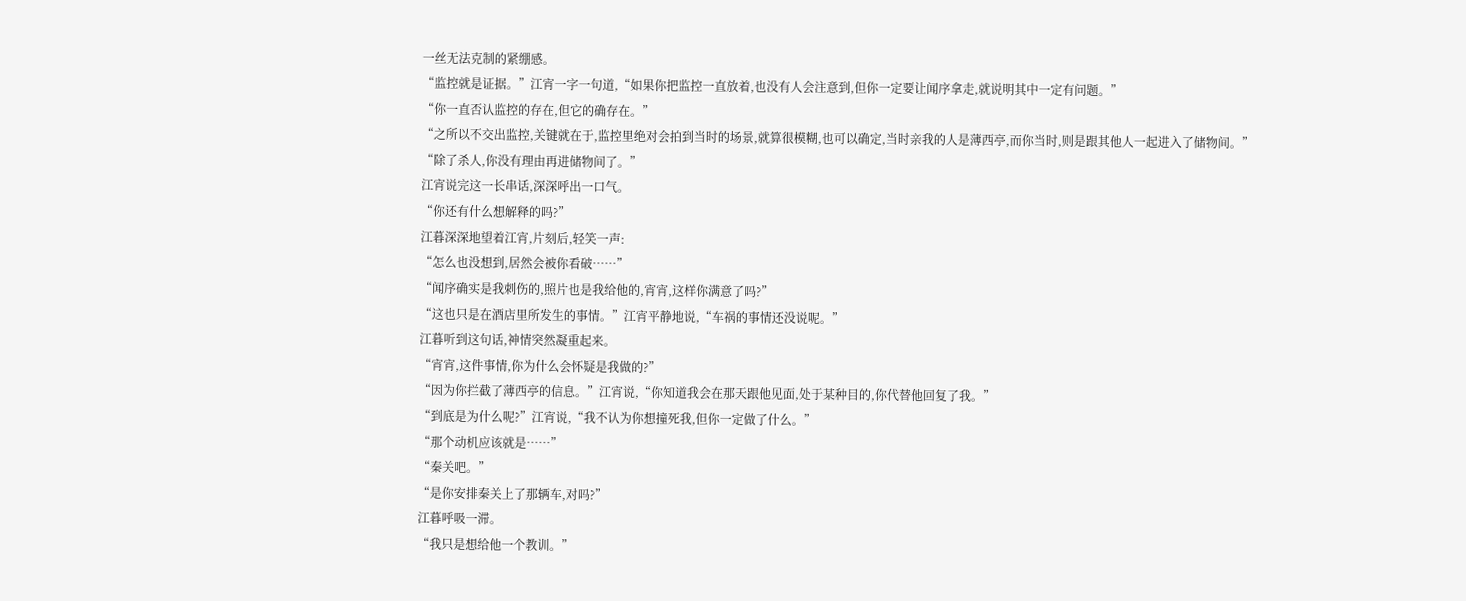一丝无法克制的紧绷感。
“监控就是证据。”江宵一字一句道,“如果你把监控一直放着,也没有人会注意到,但你一定要让闻序拿走,就说明其中一定有问题。”
“你一直否认监控的存在,但它的确存在。”
“之所以不交出监控,关键就在于,监控里绝对会拍到当时的场景,就算很模糊,也可以确定,当时亲我的人是薄西亭,而你当时,则是跟其他人一起进入了储物间。”
“除了杀人,你没有理由再进储物间了。”
江宵说完这一长串话,深深呼出一口气。
“你还有什么想解释的吗?”
江暮深深地望着江宵,片刻后,轻笑一声:
“怎么也没想到,居然会被你看破……”
“闻序确实是我刺伤的,照片也是我给他的,宵宵,这样你满意了吗?”
“这也只是在酒店里所发生的事情。”江宵平静地说,“车祸的事情还没说呢。”
江暮听到这句话,神情突然凝重起来。
“宵宵,这件事情,你为什么会怀疑是我做的?”
“因为你拦截了薄西亭的信息。”江宵说,“你知道我会在那天跟他见面,处于某种目的,你代替他回复了我。”
“到底是为什么呢?”江宵说,“我不认为你想撞死我,但你一定做了什么。”
“那个动机应该就是……”
“秦关吧。”
“是你安排秦关上了那辆车,对吗?”
江暮呼吸一滞。
“我只是想给他一个教训。”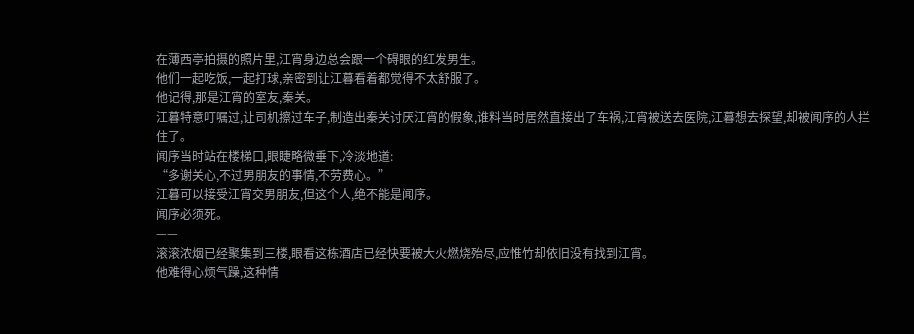在薄西亭拍摄的照片里,江宵身边总会跟一个碍眼的红发男生。
他们一起吃饭,一起打球,亲密到让江暮看着都觉得不太舒服了。
他记得,那是江宵的室友,秦关。
江暮特意叮嘱过,让司机擦过车子,制造出秦关讨厌江宵的假象,谁料当时居然直接出了车祸,江宵被送去医院,江暮想去探望,却被闻序的人拦住了。
闻序当时站在楼梯口,眼睫略微垂下,冷淡地道:
“多谢关心,不过男朋友的事情,不劳费心。”
江暮可以接受江宵交男朋友,但这个人,绝不能是闻序。
闻序必须死。
——
滚滚浓烟已经聚集到三楼,眼看这栋酒店已经快要被大火燃烧殆尽,应惟竹却依旧没有找到江宵。
他难得心烦气躁,这种情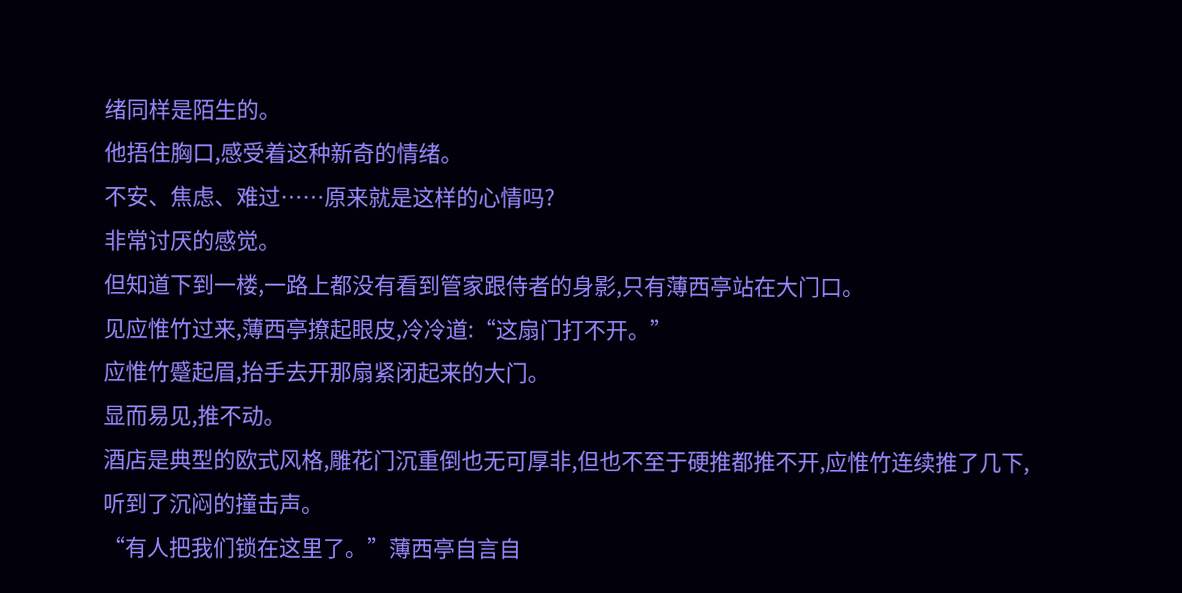绪同样是陌生的。
他捂住胸口,感受着这种新奇的情绪。
不安、焦虑、难过……原来就是这样的心情吗?
非常讨厌的感觉。
但知道下到一楼,一路上都没有看到管家跟侍者的身影,只有薄西亭站在大门口。
见应惟竹过来,薄西亭撩起眼皮,冷冷道:“这扇门打不开。”
应惟竹蹙起眉,抬手去开那扇紧闭起来的大门。
显而易见,推不动。
酒店是典型的欧式风格,雕花门沉重倒也无可厚非,但也不至于硬推都推不开,应惟竹连续推了几下,听到了沉闷的撞击声。
“有人把我们锁在这里了。”薄西亭自言自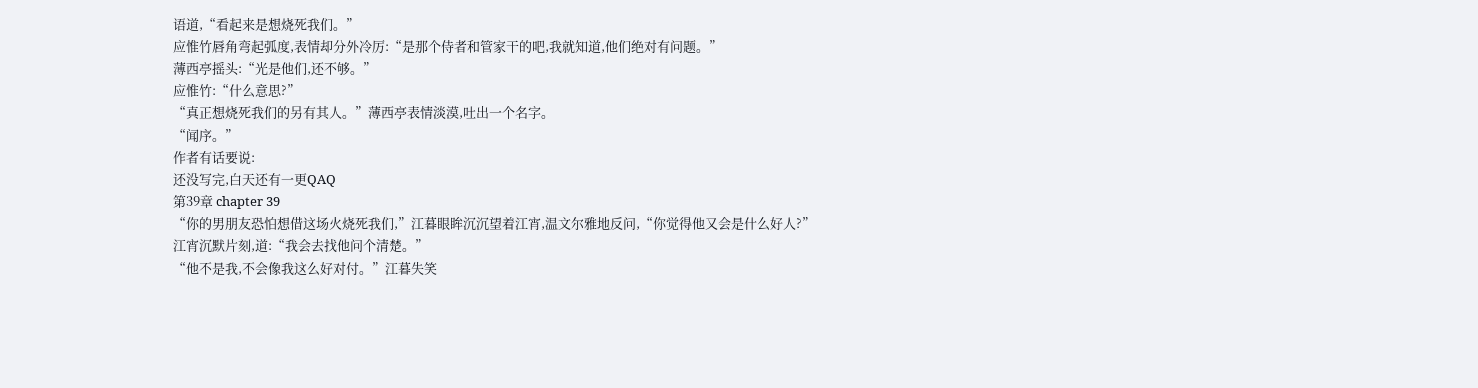语道,“看起来是想烧死我们。”
应惟竹唇角弯起弧度,表情却分外冷厉:“是那个侍者和管家干的吧,我就知道,他们绝对有问题。”
薄西亭摇头:“光是他们,还不够。”
应惟竹:“什么意思?”
“真正想烧死我们的另有其人。”薄西亭表情淡漠,吐出一个名字。
“闻序。”
作者有话要说:
还没写完,白天还有一更QAQ
第39章 chapter 39
“你的男朋友恐怕想借这场火烧死我们,”江暮眼眸沉沉望着江宵,温文尔雅地反问,“你觉得他又会是什么好人?”
江宵沉默片刻,道:“我会去找他问个清楚。”
“他不是我,不会像我这么好对付。”江暮失笑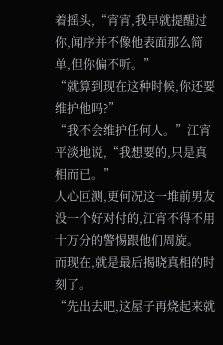着摇头,“宵宵,我早就提醒过你,闻序并不像他表面那么简单,但你偏不听。”
“就算到现在这种时候,你还要维护他吗?”
“我不会维护任何人。”江宵平淡地说,“我想要的,只是真相而已。”
人心叵测,更何况这一堆前男友没一个好对付的,江宵不得不用十万分的警惕跟他们周旋。
而现在,就是最后揭晓真相的时刻了。
“先出去吧,这屋子再烧起来就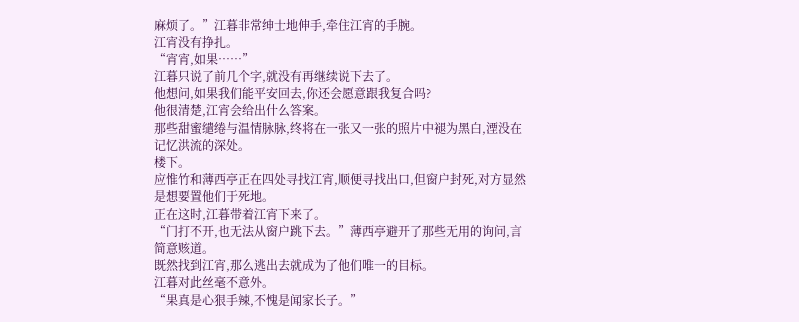麻烦了。”江暮非常绅士地伸手,牵住江宵的手腕。
江宵没有挣扎。
“宵宵,如果……”
江暮只说了前几个字,就没有再继续说下去了。
他想问,如果我们能平安回去,你还会愿意跟我复合吗?
他很清楚,江宵会给出什么答案。
那些甜蜜缱绻与温情脉脉,终将在一张又一张的照片中褪为黑白,湮没在记忆洪流的深处。
楼下。
应惟竹和薄西亭正在四处寻找江宵,顺便寻找出口,但窗户封死,对方显然是想要置他们于死地。
正在这时,江暮带着江宵下来了。
“门打不开,也无法从窗户跳下去。”薄西亭避开了那些无用的询问,言简意赅道。
既然找到江宵,那么逃出去就成为了他们唯一的目标。
江暮对此丝毫不意外。
“果真是心狠手辣,不愧是闻家长子。”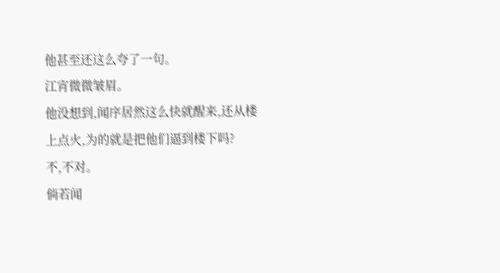他甚至还这么夸了一句。
江宵微微皱眉。
他没想到,闻序居然这么快就醒来,还从楼上点火,为的就是把他们逼到楼下吗?
不,不对。
倘若闻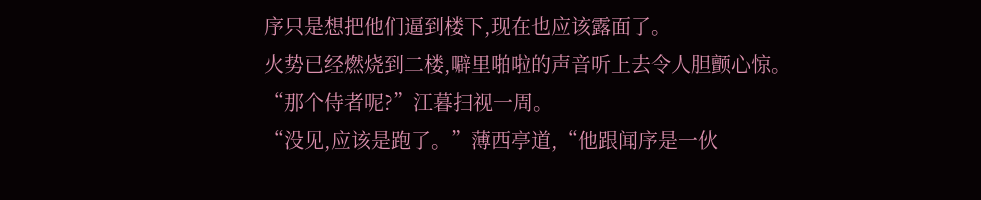序只是想把他们逼到楼下,现在也应该露面了。
火势已经燃烧到二楼,噼里啪啦的声音听上去令人胆颤心惊。
“那个侍者呢?”江暮扫视一周。
“没见,应该是跑了。”薄西亭道,“他跟闻序是一伙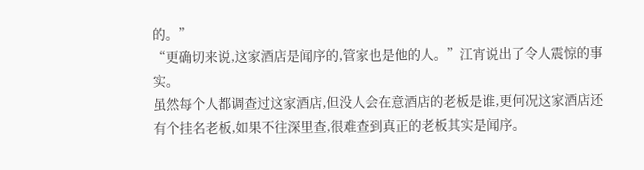的。”
“更确切来说,这家酒店是闻序的,管家也是他的人。”江宵说出了令人震惊的事实。
虽然每个人都调查过这家酒店,但没人会在意酒店的老板是谁,更何况这家酒店还有个挂名老板,如果不往深里查,很难查到真正的老板其实是闻序。